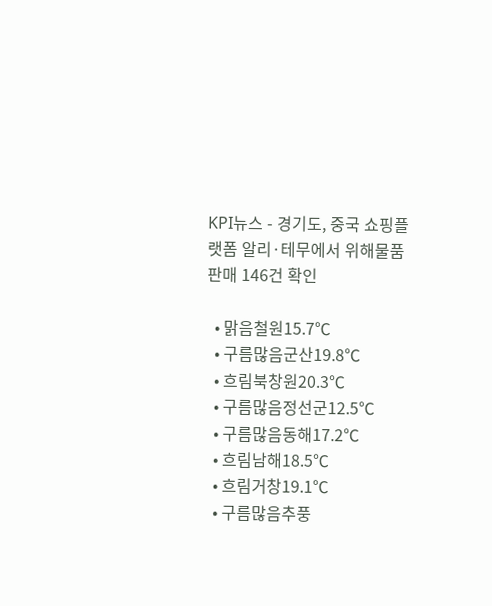KPI뉴스 - 경기도, 중국 쇼핑플랫폼 알리·테무에서 위해물품 판매 146건 확인

  • 맑음철원15.7℃
  • 구름많음군산19.8℃
  • 흐림북창원20.3℃
  • 구름많음정선군12.5℃
  • 구름많음동해17.2℃
  • 흐림남해18.5℃
  • 흐림거창19.1℃
  • 구름많음추풍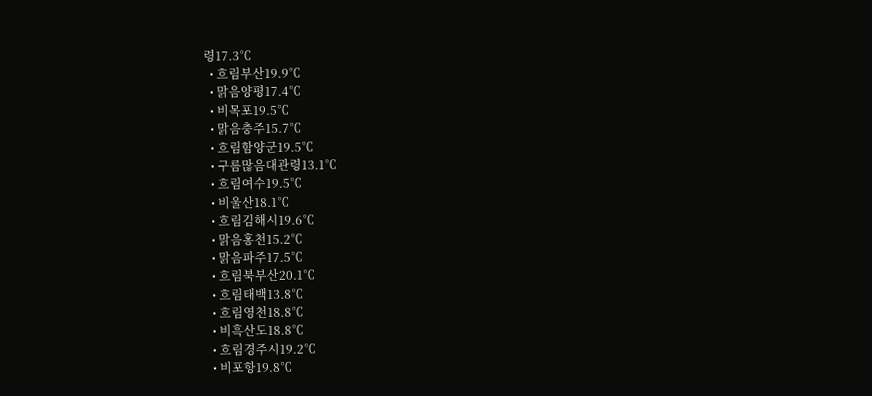령17.3℃
  • 흐림부산19.9℃
  • 맑음양평17.4℃
  • 비목포19.5℃
  • 맑음충주15.7℃
  • 흐림함양군19.5℃
  • 구름많음대관령13.1℃
  • 흐림여수19.5℃
  • 비울산18.1℃
  • 흐림김해시19.6℃
  • 맑음홍천15.2℃
  • 맑음파주17.5℃
  • 흐림북부산20.1℃
  • 흐림태백13.8℃
  • 흐림영천18.8℃
  • 비흑산도18.8℃
  • 흐림경주시19.2℃
  • 비포항19.8℃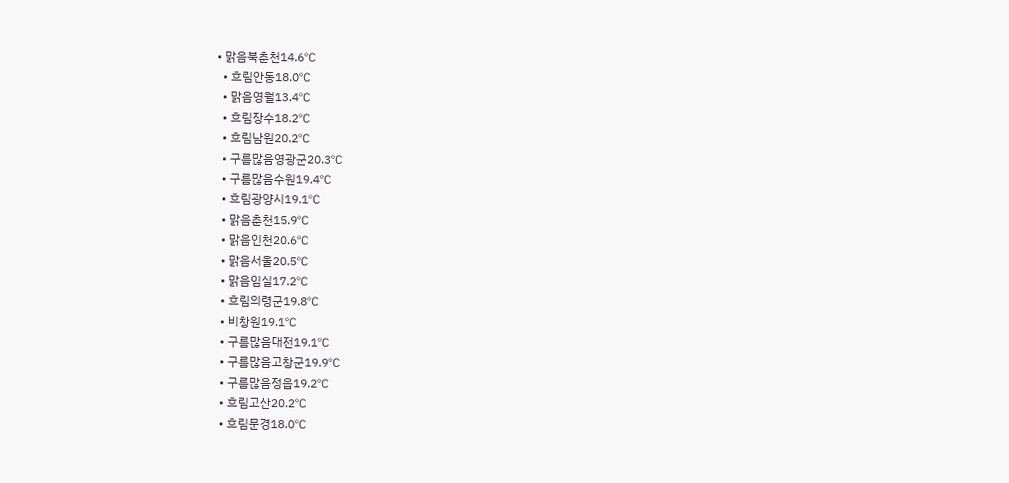• 맑음북춘천14.6℃
  • 흐림안동18.0℃
  • 맑음영월13.4℃
  • 흐림장수18.2℃
  • 흐림남원20.2℃
  • 구름많음영광군20.3℃
  • 구름많음수원19.4℃
  • 흐림광양시19.1℃
  • 맑음춘천15.9℃
  • 맑음인천20.6℃
  • 맑음서울20.5℃
  • 맑음임실17.2℃
  • 흐림의령군19.8℃
  • 비창원19.1℃
  • 구름많음대전19.1℃
  • 구름많음고창군19.9℃
  • 구름많음정읍19.2℃
  • 흐림고산20.2℃
  • 흐림문경18.0℃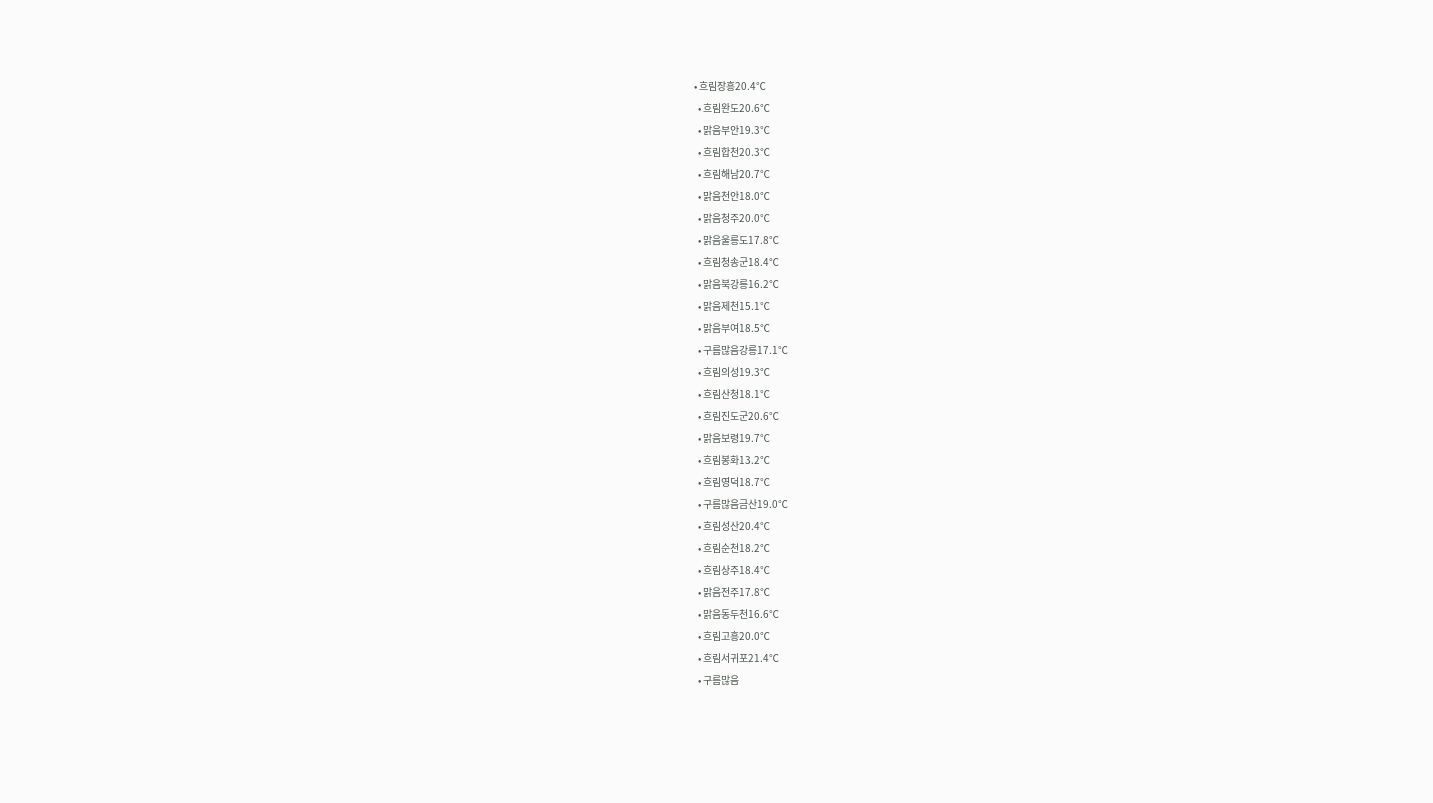• 흐림장흥20.4℃
  • 흐림완도20.6℃
  • 맑음부안19.3℃
  • 흐림합천20.3℃
  • 흐림해남20.7℃
  • 맑음천안18.0℃
  • 맑음청주20.0℃
  • 맑음울릉도17.8℃
  • 흐림청송군18.4℃
  • 맑음북강릉16.2℃
  • 맑음제천15.1℃
  • 맑음부여18.5℃
  • 구름많음강릉17.1℃
  • 흐림의성19.3℃
  • 흐림산청18.1℃
  • 흐림진도군20.6℃
  • 맑음보령19.7℃
  • 흐림봉화13.2℃
  • 흐림영덕18.7℃
  • 구름많음금산19.0℃
  • 흐림성산20.4℃
  • 흐림순천18.2℃
  • 흐림상주18.4℃
  • 맑음전주17.8℃
  • 맑음동두천16.6℃
  • 흐림고흥20.0℃
  • 흐림서귀포21.4℃
  • 구름많음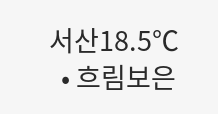서산18.5℃
  • 흐림보은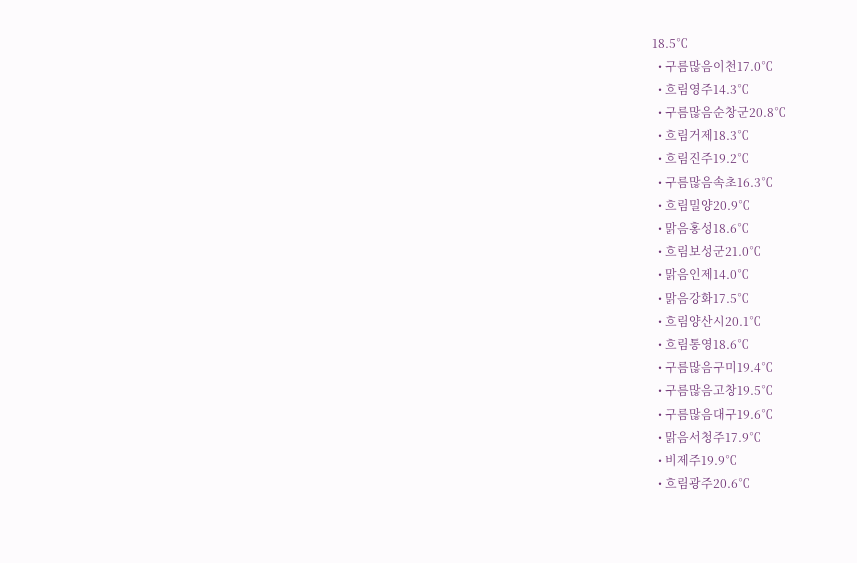18.5℃
  • 구름많음이천17.0℃
  • 흐림영주14.3℃
  • 구름많음순창군20.8℃
  • 흐림거제18.3℃
  • 흐림진주19.2℃
  • 구름많음속초16.3℃
  • 흐림밀양20.9℃
  • 맑음홍성18.6℃
  • 흐림보성군21.0℃
  • 맑음인제14.0℃
  • 맑음강화17.5℃
  • 흐림양산시20.1℃
  • 흐림통영18.6℃
  • 구름많음구미19.4℃
  • 구름많음고창19.5℃
  • 구름많음대구19.6℃
  • 맑음서청주17.9℃
  • 비제주19.9℃
  • 흐림광주20.6℃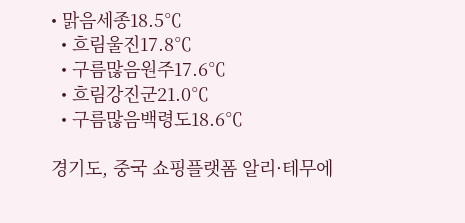• 맑음세종18.5℃
  • 흐림울진17.8℃
  • 구름많음원주17.6℃
  • 흐림강진군21.0℃
  • 구름많음백령도18.6℃

경기도, 중국 쇼핑플랫폼 알리·테무에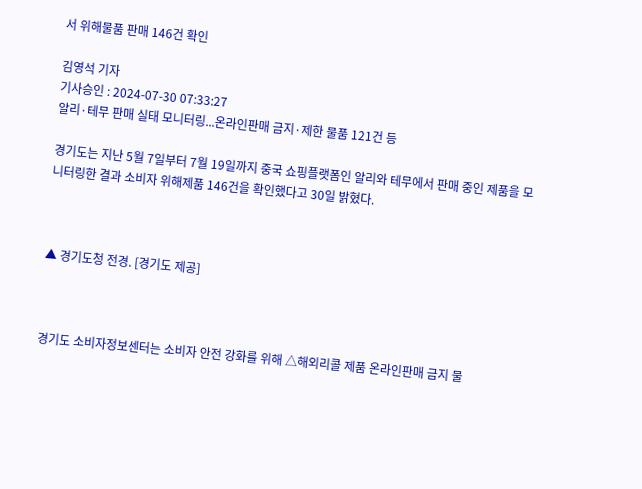서 위해물품 판매 146건 확인

김영석 기자
기사승인 : 2024-07-30 07:33:27
알리·테무 판매 실태 모니터링...온라인판매 금지·제한 물품 121건 등

경기도는 지난 5월 7일부터 7월 19일까지 중국 쇼핑플랫폼인 알리와 테무에서 판매 중인 제품을 모니터링한 결과 소비자 위해제품 146건을 확인했다고 30일 밝혔다.



▲ 경기도청 전경. [경기도 제공]



경기도 소비자정보센터는 소비자 안전 강화를 위해 △해외리콜 제품 온라인판매 금지 물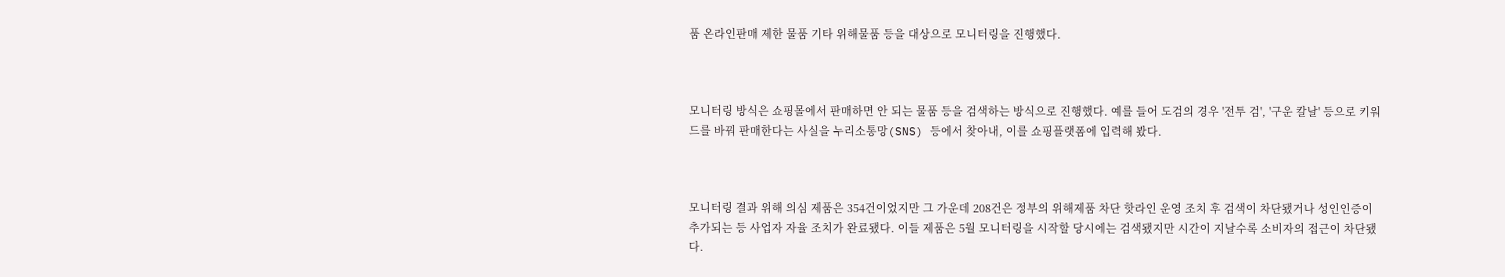품 온라인판매 제한 물품 기타 위해물품 등을 대상으로 모니터링을 진행했다.



모니터링 방식은 쇼핑몰에서 판매하면 안 되는 물품 등을 검색하는 방식으로 진행했다. 예를 들어 도검의 경우 '전투 검', '구운 칼날' 등으로 키워드를 바꿔 판매한다는 사실을 누리소통망(SNS) 등에서 찾아내, 이를 쇼핑플랫폼에 입력해 봤다.



모니터링 결과 위해 의심 제품은 354건이었지만 그 가운데 208건은 정부의 위해제품 차단 핫라인 운영 조치 후 검색이 차단됐거나 성인인증이 추가되는 등 사업자 자율 조치가 완료됐다. 이들 제품은 5월 모니터링을 시작할 당시에는 검색됐지만 시간이 지날수록 소비자의 접근이 차단됐다.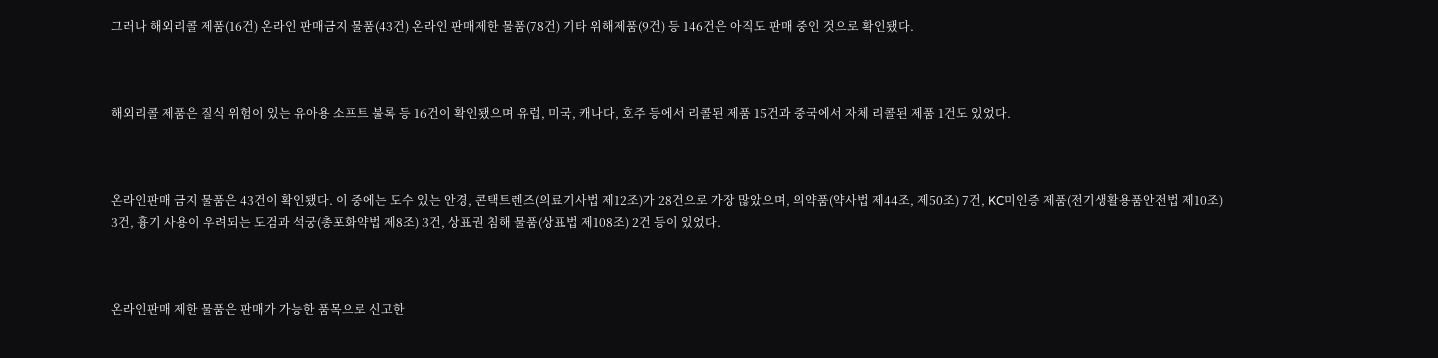그러나 해외리콜 제품(16건) 온라인 판매금지 물품(43건) 온라인 판매제한 물품(78건) 기타 위해제품(9건) 등 146건은 아직도 판매 중인 것으로 확인됐다.



해외리콜 제품은 질식 위험이 있는 유아용 소프트 불록 등 16건이 확인됐으며 유럽, 미국, 캐나다, 호주 등에서 리콜된 제품 15건과 중국에서 자체 리콜된 제품 1건도 있었다.



온라인판매 금지 물품은 43건이 확인됐다. 이 중에는 도수 있는 안경, 콘택트렌즈(의료기사법 제12조)가 28건으로 가장 많았으며, 의약품(약사법 제44조, 제50조) 7건, KC미인증 제품(전기생활용품안전법 제10조) 3건, 흉기 사용이 우려되는 도검과 석궁(총포화약법 제8조) 3건, 상표권 침해 물품(상표법 제108조) 2건 등이 있었다.



온라인판매 제한 물품은 판매가 가능한 품목으로 신고한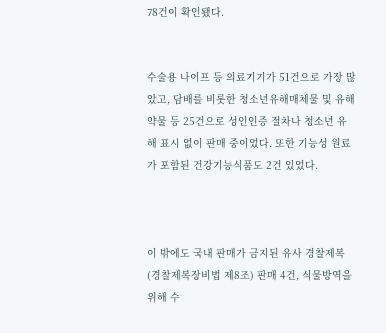78건이 확인됐다.


수술용 나이프 등 의료기기가 51건으로 가장 많았고, 담배를 비롯한 청소년유해매체물 및 유해 약물 등 25건으로 성인인증 절차나 청소년 유해 표시 없이 판매 중이었다. 또한 기능성 원료가 포함된 건강기능식품도 2건 있었다.



이 밖에도 국내 판매가 금지된 유사 경찰제복(경찰제복장비법 제8조) 판매 4건, 식물방역을 위해 수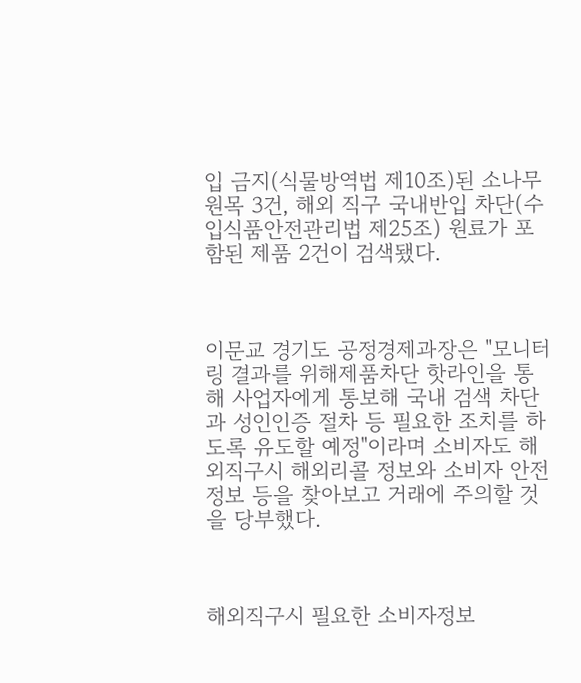입 금지(식물방역법 제10조)된 소나무 원목 3건, 해외 직구 국내반입 차단(수입식품안전관리법 제25조) 원료가 포함된 제품 2건이 검색됐다.



이문교 경기도 공정경제과장은 "모니터링 결과를 위해제품차단 핫라인을 통해 사업자에게 통보해 국내 검색 차단과 성인인증 절차 등 필요한 조치를 하도록 유도할 예정"이라며 소비자도 해외직구시 해외리콜 정보와 소비자 안전 정보 등을 찾아보고 거래에 주의할 것을 당부했다.



해외직구시 필요한 소비자정보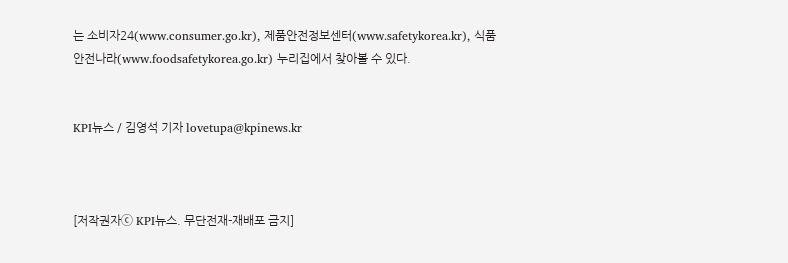는 소비자24(www.consumer.go.kr), 제품안전정보센터(www.safetykorea.kr), 식품안전나라(www.foodsafetykorea.go.kr) 누리집에서 찾아볼 수 있다.


KPI뉴스 / 김영석 기자 lovetupa@kpinews.kr



[저작권자ⓒ KPI뉴스. 무단전재-재배포 금지]